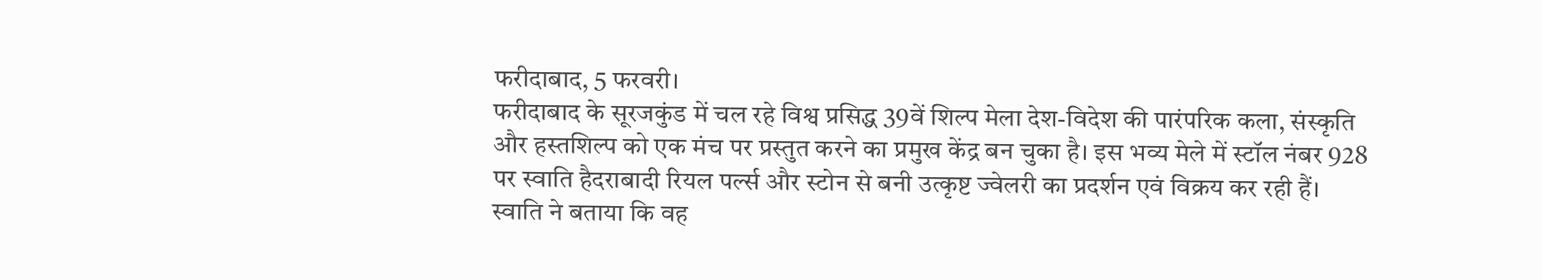फरीदाबाद, 5 फरवरी।
फरीदाबाद के सूरजकुंड में चल रहे विश्व प्रसिद्ध 39वें शिल्प मेला देश-विदेश की पारंपरिक कला, संस्कृति और हस्तशिल्प को एक मंच पर प्रस्तुत करने का प्रमुख केंद्र बन चुका है। इस भव्य मेले में स्टॉल नंबर 928 पर स्वाति हैदराबादी रियल पर्ल्स और स्टोन से बनी उत्कृष्ट ज्वेलरी का प्रदर्शन एवं विक्रय कर रही हैं।
स्वाति ने बताया कि वह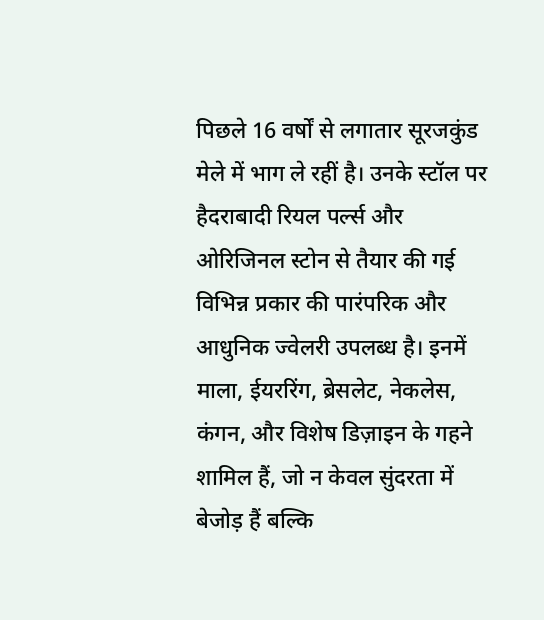पिछले 16 वर्षों से लगातार सूरजकुंड मेले में भाग ले रहीं है। उनके स्टॉल पर हैदराबादी रियल पर्ल्स और ओरिजिनल स्टोन से तैयार की गई विभिन्न प्रकार की पारंपरिक और आधुनिक ज्वेलरी उपलब्ध है। इनमें माला, ईयररिंग, ब्रेसलेट, नेकलेस, कंगन, और विशेष डिज़ाइन के गहने शामिल हैं, जो न केवल सुंदरता में बेजोड़ हैं बल्कि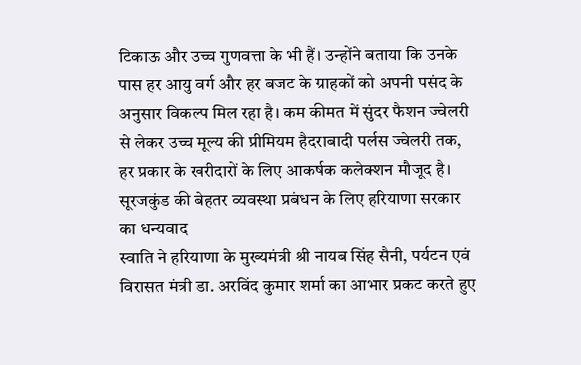टिकाऊ और उच्च गुणवत्ता के भी हैं। उन्होंने बताया कि उनके पास हर आयु वर्ग और हर बजट के ग्राहकों को अपनी पसंद के अनुसार विकल्प मिल रहा है। कम कीमत में सुंदर फैशन ज्वेलरी से लेकर उच्च मूल्य की प्रीमियम हैदराबादी पर्लस ज्वेलरी तक, हर प्रकार के खरीदारों के लिए आकर्षक कलेक्शन मौजूद है।
सूरजकुंड की बेहतर व्यवस्था प्रबंधन के लिए हरियाणा सरकार का धन्यवाद
स्वाति ने हरियाणा के मुख्यमंत्री श्री नायब सिंह सैनी, पर्यटन एवं विरासत मंत्री डा. अरविंद कुमार शर्मा का आभार प्रकट करते हुए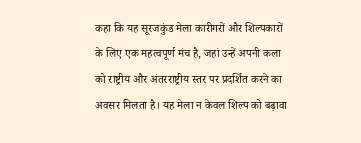कहा कि यह सूरजकुंड मेला कारीगरों और शिल्पकारों के लिए एक महत्वपूर्ण मंच है, जहां उन्हें अपनी कला को राष्ट्रीय और अंतरराष्ट्रीय स्तर पर प्रदर्शित करने का अवसर मिलता है। यह मेला न केवल शिल्प को बढ़ावा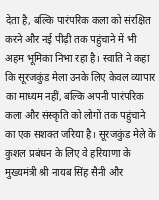देता है, बल्कि पारंपरिक कला को संरक्षित करने और नई पीढ़ी तक पहुंचाने में भी अहम भूमिका निभा रहा है। स्वाति ने कहा कि सूरजकुंड मेला उनके लिए केवल व्यापार का माध्यम नहीं, बल्कि अपनी पारंपरिक कला और संस्कृति को लोगों तक पहुंचाने का एक सशक्त जरिया है। सूरजकुंड मेले के कुशल प्रबंधन के लिए वे हरियाणा के मुख्यमंत्री श्री नायब सिंह सैनी और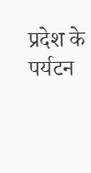प्रदेश के पर्यटन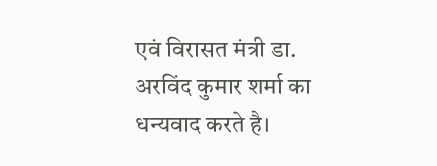एवं विरासत मंत्री डा. अरविंद कुमार शर्मा का धन्यवाद करते है।